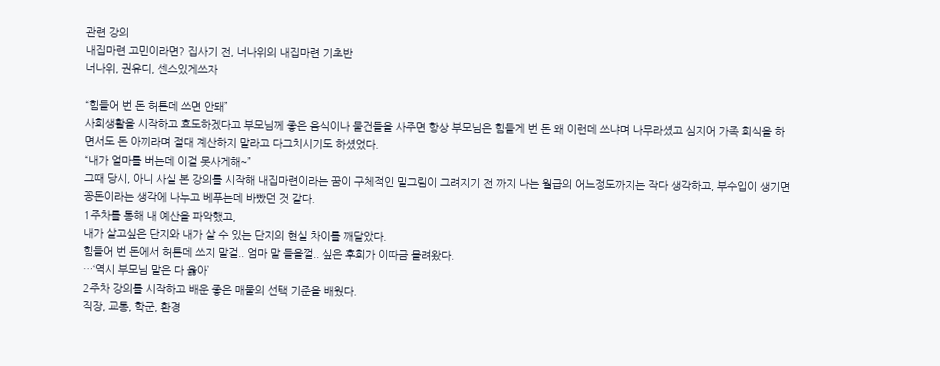관련 강의
내집마련 고민이라면? 집사기 전, 너나위의 내집마련 기초반
너나위, 권유디, 센스있게쓰자

“힘들어 번 돈 허튼데 쓰면 안돼”
사회생활을 시작하고 효도하겠다고 부모님께 좋은 음식이나 물건들을 사주면 항상 부모님은 힘들게 번 돈 왜 이런데 쓰냐며 나무라셨고 심지어 가족 회식을 하면서도 돈 아끼라며 절대 계산하지 말라고 다그치시기도 하셨었다.
“내가 얼마를 버는데 이걸 못사게해~”
그때 당시, 아니 사실 본 강의를 시작해 내집마련이라는 꿈이 구체적인 밑그림이 그려지기 전 까지 나는 월급의 어느정도까지는 작다 생각하고, 부수입이 생기면 꽁돈이라는 생각에 나누고 베푸는데 바빴던 것 같다.
1주차를 통해 내 예산을 파악했고,
내가 살고싶은 단지와 내가 살 수 있는 단지의 현실 차이를 깨달았다.
힘들어 번 돈에서 허튼데 쓰지 말걸.. 엄마 말 들을껄.. 싶은 후회가 이따금 몰려왔다.
…‘역시 부모님 말은 다 옳아’
2주차 강의를 시작하고 배운 좋은 매물의 선택 기준을 배웠다.
직장, 교통, 학군, 환경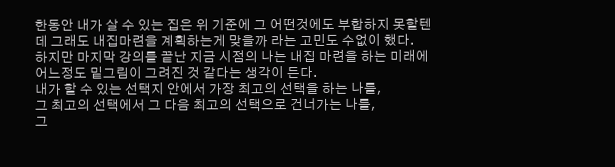한동안 내가 살 수 있는 집은 위 기준에 그 어떤것에도 부합하지 못할텐데 그래도 내집마련을 계획하는게 맞을까 라는 고민도 수없이 했다.
하지만 마지막 강의를 끝난 지금 시점의 나는 내집 마련을 하는 미래에 어느정도 밑그림이 그려진 것 같다는 생각이 든다.
내가 할 수 있는 선택지 안에서 가장 최고의 선택을 하는 나를,
그 최고의 선택에서 그 다음 최고의 선택으로 건너가는 나를,
그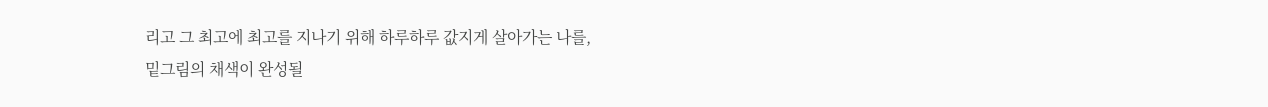리고 그 최고에 최고를 지나기 위해 하루하루 값지게 살아가는 나를,
밑그림의 채색이 완성될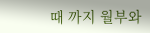때 까지 월부와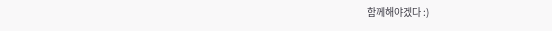함께해야겠다 :)